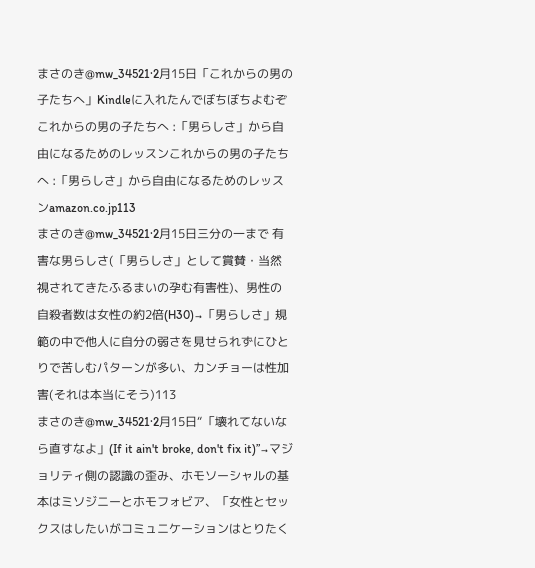まさのき@mw_34521·2月15日「これからの男の子たちへ」Kindleに入れたんでぼちぼちよむぞこれからの男の子たちへ :「男らしさ」から自由になるためのレッスンこれからの男の子たちへ :「男らしさ」から自由になるためのレッスンamazon.co.jp113
まさのき@mw_34521·2月15日三分の一まで 有害な男らしさ(「男らしさ」として賞賛・当然視されてきたふるまいの孕む有害性)、男性の自殺者数は女性の約2倍(H30)→「男らしさ」規範の中で他人に自分の弱さを見せられずにひとりで苦しむパターンが多い、カンチョーは性加害(それは本当にそう)113
まさのき@mw_34521·2月15日“「壊れてないなら直すなよ」(If it ain't broke, don't fix it)”→マジョリティ側の認識の歪み、ホモソーシャルの基本はミソジニーとホモフォビア、「女性とセックスはしたいがコミュニケーションはとりたく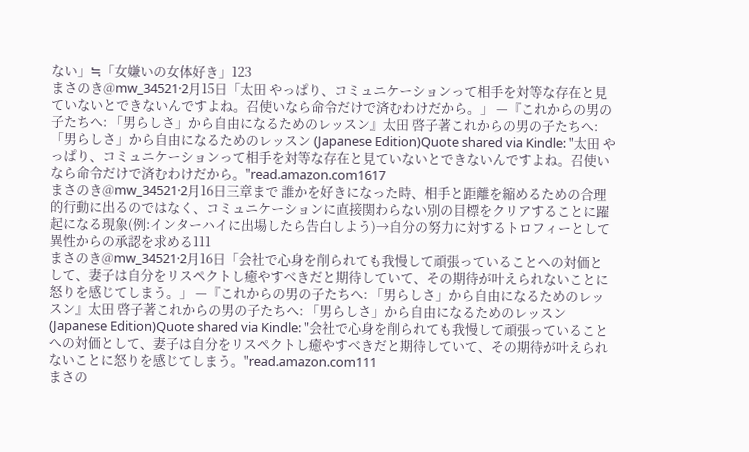ない」≒「女嫌いの女体好き」123
まさのき@mw_34521·2月15日「太田 やっぱり、コミュニケーションって相手を対等な存在と見ていないとできないんですよね。召使いなら命令だけで済むわけだから。」 —『これからの男の子たちへ: 「男らしさ」から自由になるためのレッスン』太田 啓子著これからの男の子たちへ: 「男らしさ」から自由になるためのレッスン (Japanese Edition)Quote shared via Kindle: "太田 やっぱり、コミュニケーションって相手を対等な存在と見ていないとできないんですよね。召使いなら命令だけで済むわけだから。"read.amazon.com1617
まさのき@mw_34521·2月16日三章まで 誰かを好きになった時、相手と距離を縮めるための合理的行動に出るのではなく、コミュニケーションに直接関わらない別の目標をクリアすることに躍起になる現象(例:インターハイに出場したら告白しよう)→自分の努力に対するトロフィーとして異性からの承認を求める111
まさのき@mw_34521·2月16日「会社で心身を削られても我慢して頑張っていることへの対価として、妻子は自分をリスペクトし癒やすべきだと期待していて、その期待が叶えられないことに怒りを感じてしまう。」 —『これからの男の子たちへ: 「男らしさ」から自由になるためのレッスン』太田 啓子著これからの男の子たちへ: 「男らしさ」から自由になるためのレッスン (Japanese Edition)Quote shared via Kindle: "会社で心身を削られても我慢して頑張っていることへの対価として、妻子は自分をリスペクトし癒やすべきだと期待していて、その期待が叶えられないことに怒りを感じてしまう。"read.amazon.com111
まさの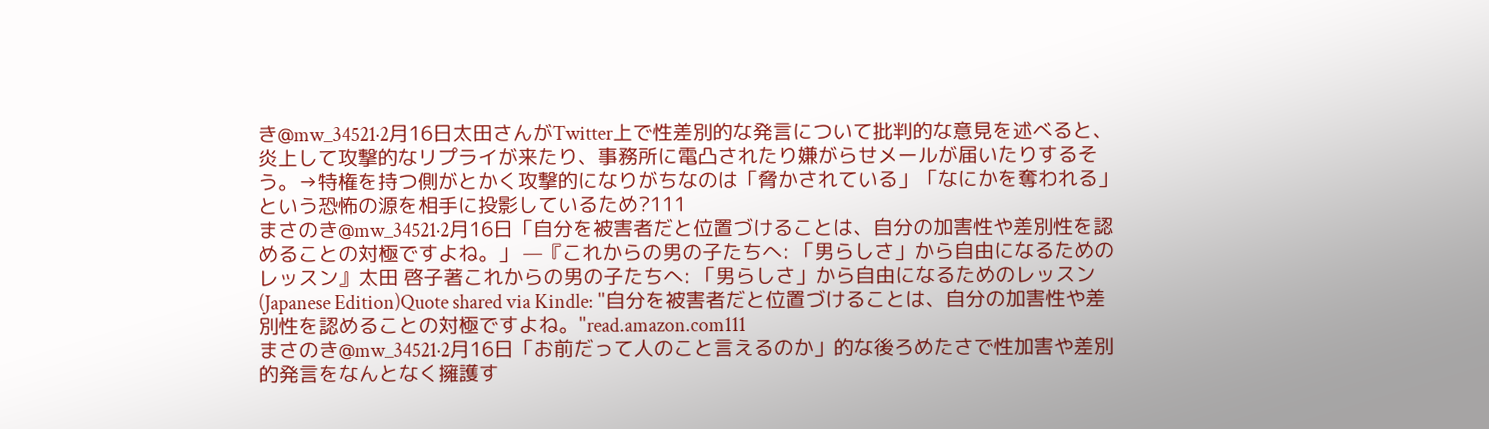き@mw_34521·2月16日太田さんがTwitter上で性差別的な発言について批判的な意見を述べると、炎上して攻撃的なリプライが来たり、事務所に電凸されたり嫌がらせメールが届いたりするそう。→特権を持つ側がとかく攻撃的になりがちなのは「脅かされている」「なにかを奪われる」という恐怖の源を相手に投影しているため?111
まさのき@mw_34521·2月16日「自分を被害者だと位置づけることは、自分の加害性や差別性を認めることの対極ですよね。」 —『これからの男の子たちへ: 「男らしさ」から自由になるためのレッスン』太田 啓子著これからの男の子たちへ: 「男らしさ」から自由になるためのレッスン (Japanese Edition)Quote shared via Kindle: "自分を被害者だと位置づけることは、自分の加害性や差別性を認めることの対極ですよね。"read.amazon.com111
まさのき@mw_34521·2月16日「お前だって人のこと言えるのか」的な後ろめたさで性加害や差別的発言をなんとなく擁護す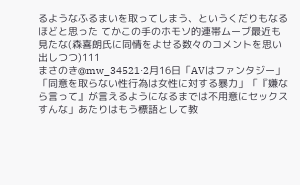るようなふるまいを取ってしまう、というくだりもなるほどと思った てかこの手のホモソ的連帯ムーブ最近も見たな(森喜朗氏に同情をよせる数々のコメントを思い出しつつ)111
まさのき@mw_34521·2月16日「AVはファンタジー」「同意を取らない性行為は女性に対する暴力」「『嫌なら言って』が言えるようになるまでは不用意にセックスすんな」あたりはもう標語として教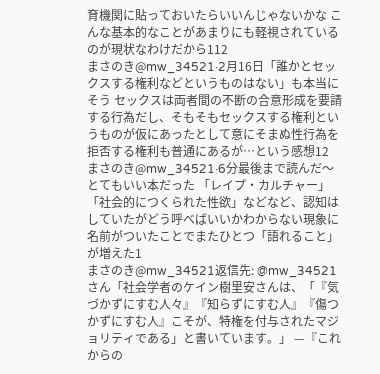育機関に貼っておいたらいいんじゃないかな こんな基本的なことがあまりにも軽視されているのが現状なわけだから112
まさのき@mw_34521·2月16日「誰かとセックスする権利などというものはない」も本当にそう セックスは両者間の不断の合意形成を要請する行為だし、そもそもセックスする権利というものが仮にあったとして意にそまぬ性行為を拒否する権利も普通にあるが…という感想12
まさのき@mw_34521·6分最後まで読んだ〜 とてもいい本だった 「レイプ・カルチャー」「社会的につくられた性欲」などなど、認知はしていたがどう呼べばいいかわからない現象に名前がついたことでまたひとつ「語れること」が増えた1
まさのき@mw_34521返信先: @mw_34521さん「社会学者のケイン樹里安さんは、「『気づかずにすむ人々』『知らずにすむ人』『傷つかずにすむ人』こそが、特権を付与されたマジョリティである」と書いています。」 —『これからの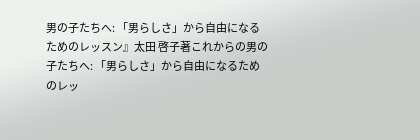男の子たちへ: 「男らしさ」から自由になるためのレッスン』太田 啓子著これからの男の子たちへ: 「男らしさ」から自由になるためのレッ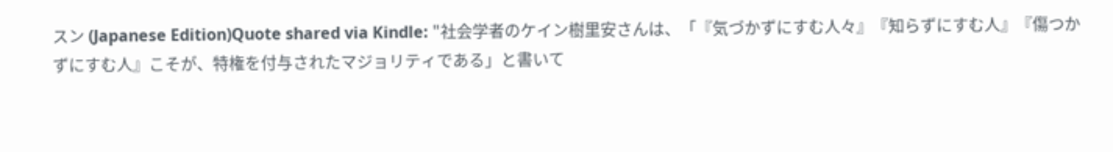スン (Japanese Edition)Quote shared via Kindle: "社会学者のケイン樹里安さんは、「『気づかずにすむ人々』『知らずにすむ人』『傷つかずにすむ人』こそが、特権を付与されたマジョリティである」と書いて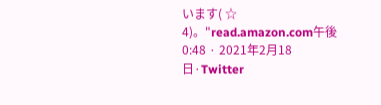います( ☆ 4)。"read.amazon.com午後0:48 · 2021年2月18日·Twitter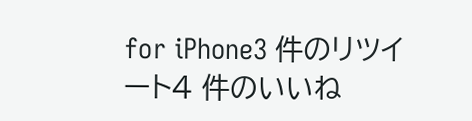for iPhone3 件のリツイート4 件のいいね